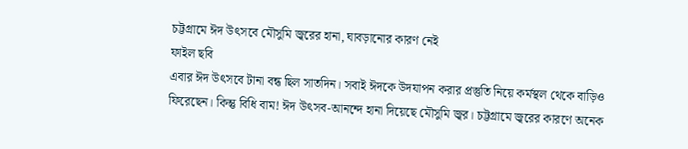চট্টগ্রামে ঈদ উৎসবে মৌসুমি জ্বরের হানা, ঘাবড়ানোর কারণ নেই
ফাইল ছবি
এবার ঈদ উৎসবে টানা বন্ধ ছিল সাতদিন। সবাই ঈদকে উদযাপন করার প্রস্তুতি নিয়ে কর্মস্থল থেকে বাড়িও ফিরেছেন। কিন্তু বিধি বাম! ঈদ উৎসব-আনন্দে হানা দিয়েছে মৌসুমি জ্বর। চট্টগ্রামে জ্বরের কারণে অনেক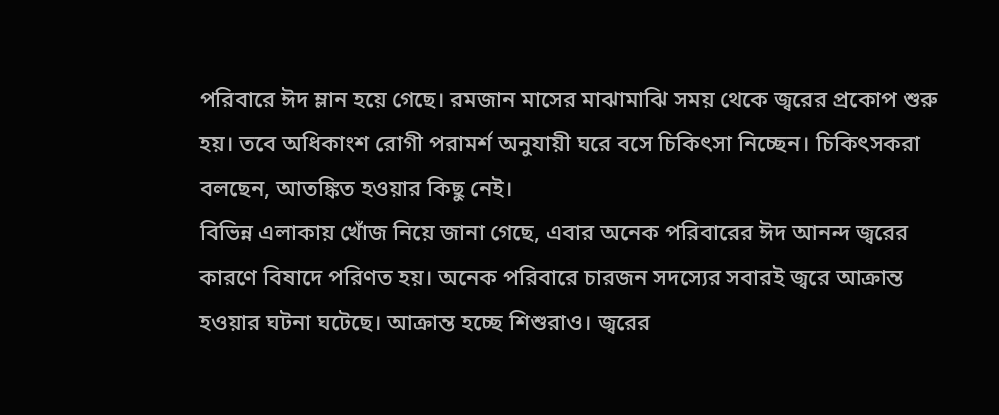পরিবারে ঈদ ম্লান হয়ে গেছে। রমজান মাসের মাঝামাঝি সময় থেকে জ্বরের প্রকোপ শুরু হয়। তবে অধিকাংশ রোগী পরামর্শ অনুযায়ী ঘরে বসে চিকিৎসা নিচ্ছেন। চিকিৎসকরা বলছেন, আতঙ্কিত হওয়ার কিছু নেই।
বিভিন্ন এলাকায় খোঁজ নিয়ে জানা গেছে, এবার অনেক পরিবারের ঈদ আনন্দ জ্বরের কারণে বিষাদে পরিণত হয়। অনেক পরিবারে চারজন সদস্যের সবারই জ্বরে আক্রান্ত হওয়ার ঘটনা ঘটেছে। আক্রান্ত হচ্ছে শিশুরাও। জ্বরের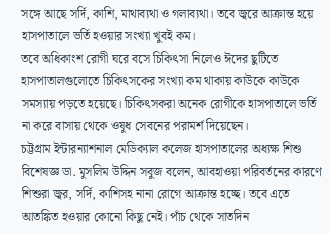সঙ্গে আছে সর্দি, কাশি, মাথাব্যথা ও গলাব্যথা। তবে জ্বরে আক্রান্ত হয়ে হাসপাতালে ভর্তি হওয়ার সংখ্যা খুবই কম।
তবে অধিকাংশ রোগী ঘরে বসে চিকিৎসা নিলেও ঈদের ছুটিতে হাসপাতালগুলোতে চিকিৎসকের সংখ্যা কম থাকায় কাউকে কাউকে সমস্যায় পড়তে হয়েছে। চিকিৎসকরা অনেক রোগীকে হাসপাতালে ভর্তি না করে বাসায় থেকে ওষুধ সেবনের পরামর্শ দিয়েছেন।
চট্টগ্রাম ইন্টারন্যাশনাল মেডিক্যাল কলেজ হাসপাতালের অধ্যক্ষ শিশু বিশেষজ্ঞ ডা. মুসলিম উদ্দিন সবুজ বলেন, আবহাওয়া পরিবর্তনের কারণে শিশুরা জ্বর, সর্দি, কাশিসহ নানা রোগে আক্রান্ত হচ্ছে। তবে এতে আতঙ্কিত হওয়ার কোনো কিছু নেই। পাঁচ থেকে সাতদিন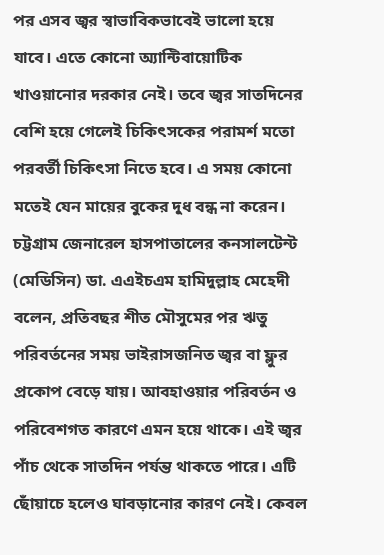পর এসব জ্বর স্বাভাবিকভাবেই ভালো হয়ে যাবে। এতে কোনো অ্যান্টিবায়োটিক খাওয়ানোর দরকার নেই। তবে জ্বর সাতদিনের বেশি হয়ে গেলেই চিকিৎসকের পরামর্শ মতো পরবর্তী চিকিৎসা নিতে হবে। এ সময় কোনো মতেই যেন মায়ের বুকের দুধ বন্ধ না করেন।
চট্টগ্রাম জেনারেল হাসপাতালের কনসালটেন্ট (মেডিসিন) ডা. এএইচএম হামিদুল্লাহ মেহেদী বলেন, প্রতিবছর শীত মৌসুমের পর ঋতু পরিবর্তনের সময় ভাইরাসজনিত জ্বর বা ফ্লুর প্রকোপ বেড়ে যায়। আবহাওয়ার পরিবর্তন ও পরিবেশগত কারণে এমন হয়ে থাকে। এই জ্বর পাঁচ থেকে সাতদিন পর্যন্ত থাকতে পারে। এটি ছোঁয়াচে হলেও ঘাবড়ানোর কারণ নেই। কেবল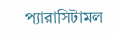প্যারাসিটামল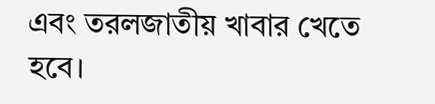এবং তরলজাতীয় খাবার খেতে হবে।